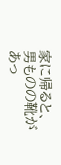家に帰ると、 男ものの靴があっ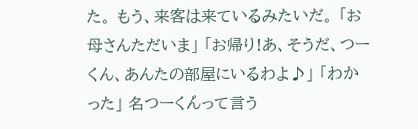た。 もう、来客は来ているみたいだ。 「お母さんただいま」 「お帰り!あ、そうだ、つーくん、あんたの部屋にいるわよ♪」 「わかった」 名つーくん゙って言う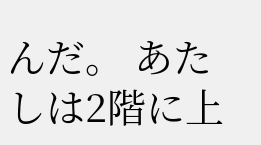んだ。 あたしは2階に上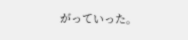がっていった。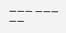――― ――― ――